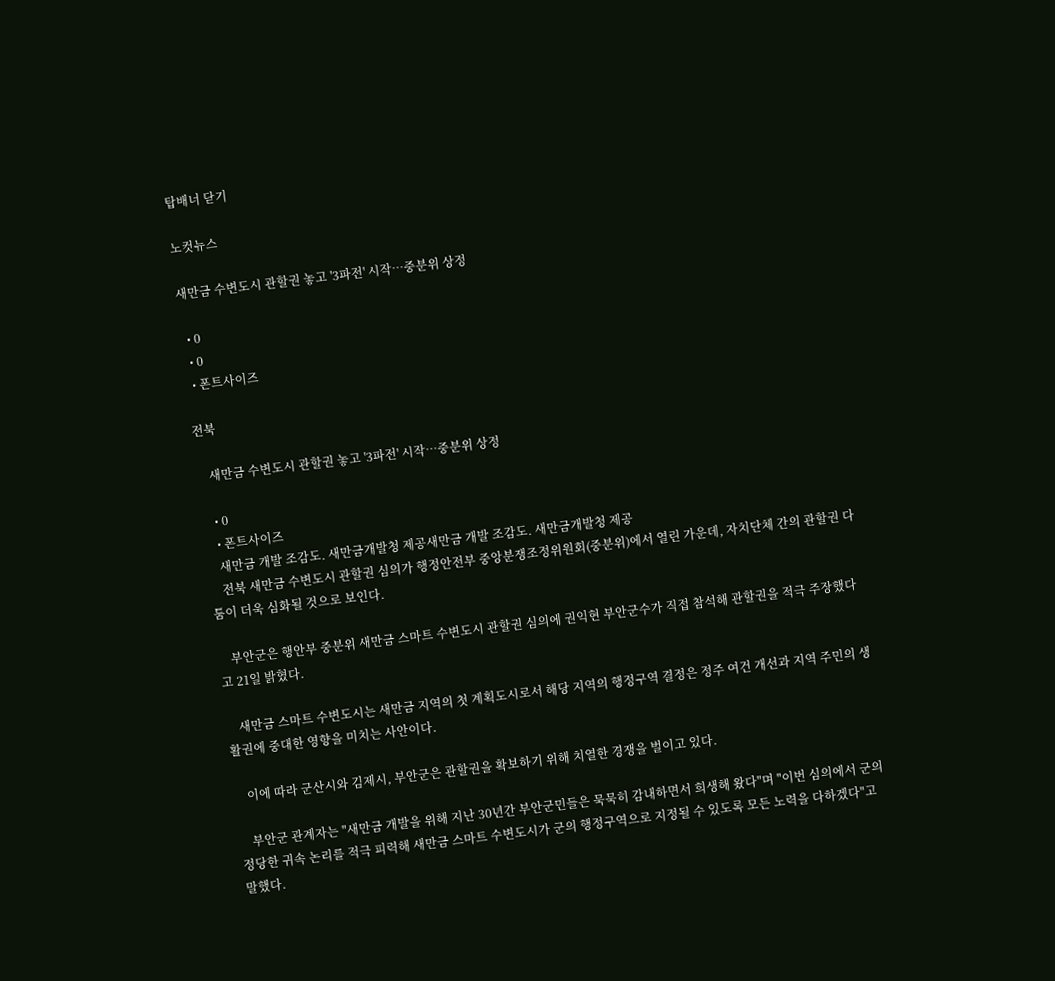탑배너 닫기

노컷뉴스

새만금 수변도시 관할권 놓고 '3파전' 시작…중분위 상정

  • 0
  • 0
  • 폰트사이즈

전북

    새만금 수변도시 관할권 놓고 '3파전' 시작…중분위 상정

    • 0
    • 폰트사이즈
    새만금 개발 조감도. 새만금개발청 제공새만금 개발 조감도. 새만금개발청 제공
    전북 새만금 수변도시 관할권 심의가 행정안전부 중앙분쟁조정위원회(중분위)에서 열린 가운데, 자치단체 간의 관할권 다툼이 더욱 심화될 것으로 보인다.

    부안군은 행안부 중분위 새만금 스마트 수변도시 관할권 심의에 권익현 부안군수가 직접 참석해 관할권을 적극 주장했다고 21일 밝혔다.

    새만금 스마트 수변도시는 새만금 지역의 첫 계획도시로서 해당 지역의 행정구역 결정은 정주 여건 개선과 지역 주민의 생활권에 중대한 영향을 미치는 사안이다.

    이에 따라 군산시와 김제시, 부안군은 관할권을 확보하기 위해 치열한 경쟁을 벌이고 있다.

    부안군 관계자는 "새만금 개발을 위해 지난 30년간 부안군민들은 묵묵히 감내하면서 희생해 왔다"며 "이번 심의에서 군의 정당한 귀속 논리를 적극 피력해 새만금 스마트 수변도시가 군의 행정구역으로 지정될 수 있도록 모든 노력을 다하겠다"고 말했다.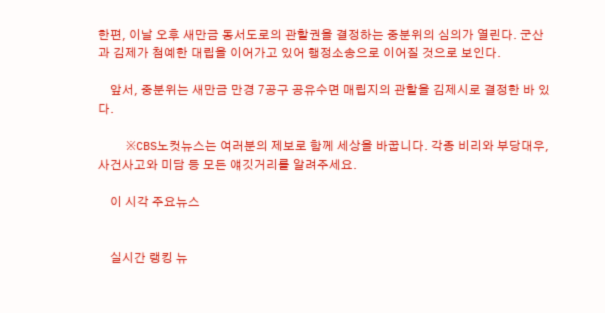한편, 이날 오후 새만금 동서도로의 관할권을 결정하는 중분위의 심의가 열린다. 군산과 김제가 첨예한 대립을 이어가고 있어 행정소송으로 이어질 것으로 보인다.

    앞서, 중분위는 새만금 만경 7공구 공유수면 매립지의 관할을 김제시로 결정한 바 있다.

    ※CBS노컷뉴스는 여러분의 제보로 함께 세상을 바꿉니다. 각종 비리와 부당대우, 사건사고와 미담 등 모든 얘깃거리를 알려주세요.

    이 시각 주요뉴스


    실시간 랭킹 뉴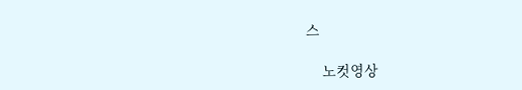스

    노컷영상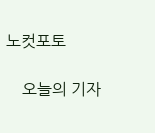노컷포토

    오늘의 기자